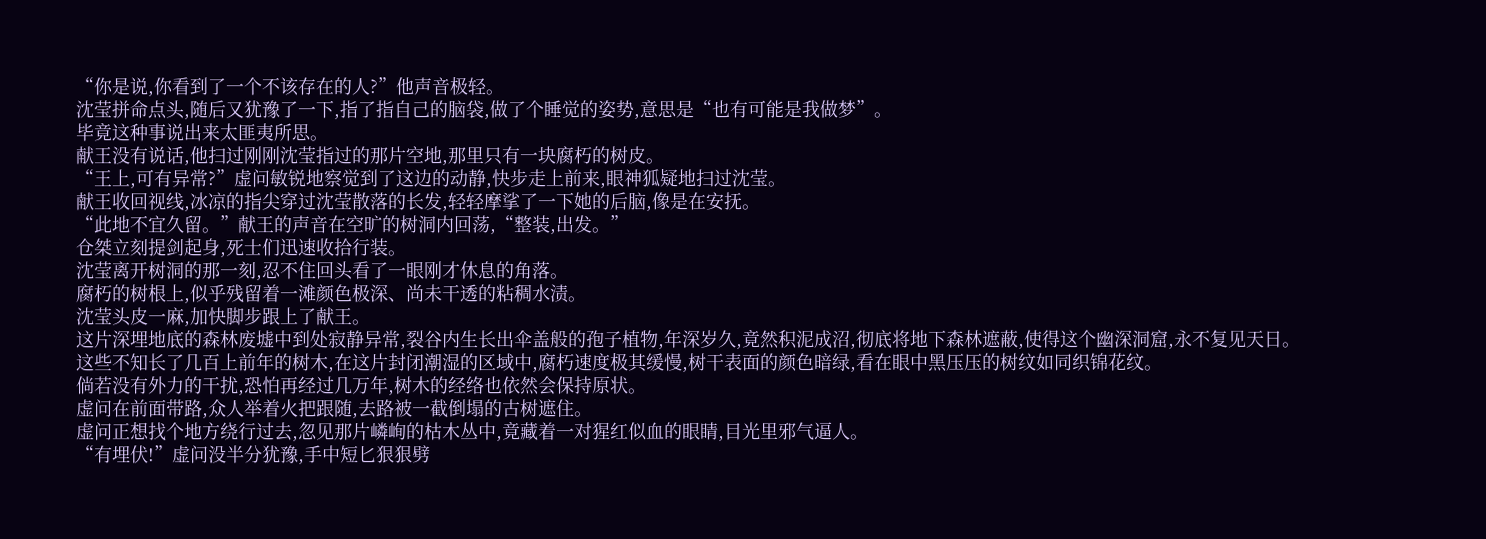“你是说,你看到了一个不该存在的人?”他声音极轻。
沈莹拼命点头,随后又犹豫了一下,指了指自己的脑袋,做了个睡觉的姿势,意思是“也有可能是我做梦”。
毕竟这种事说出来太匪夷所思。
献王没有说话,他扫过刚刚沈莹指过的那片空地,那里只有一块腐朽的树皮。
“王上,可有异常?”虚问敏锐地察觉到了这边的动静,快步走上前来,眼神狐疑地扫过沈莹。
献王收回视线,冰凉的指尖穿过沈莹散落的长发,轻轻摩挲了一下她的后脑,像是在安抚。
“此地不宜久留。”献王的声音在空旷的树洞内回荡,“整装,出发。”
仓桀立刻提剑起身,死士们迅速收拾行装。
沈莹离开树洞的那一刻,忍不住回头看了一眼刚才休息的角落。
腐朽的树根上,似乎残留着一滩颜色极深、尚未干透的粘稠水渍。
沈莹头皮一麻,加快脚步跟上了献王。
这片深埋地底的森林废墟中到处寂静异常,裂谷内生长出伞盖般的孢子植物,年深岁久,竟然积泥成沼,彻底将地下森林遮蔽,使得这个幽深洞窟,永不复见天日。
这些不知长了几百上前年的树木,在这片封闭潮湿的区域中,腐朽速度极其缓慢,树干表面的颜色暗绿,看在眼中黑压压的树纹如同织锦花纹。
倘若没有外力的干扰,恐怕再经过几万年,树木的经络也依然会保持原状。
虚问在前面带路,众人举着火把跟随,去路被一截倒塌的古树遮住。
虚问正想找个地方绕行过去,忽见那片嶙峋的枯木丛中,竟藏着一对猩红似血的眼睛,目光里邪气逼人。
“有埋伏!”虚问没半分犹豫,手中短匕狠狠劈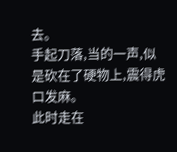去。
手起刀落,当的一声,似是砍在了硬物上,震得虎口发麻。
此时走在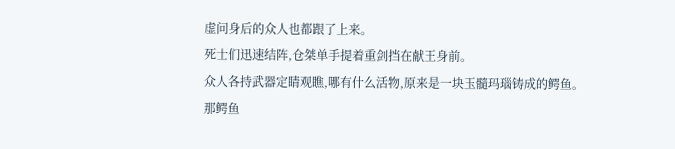虚问身后的众人也都跟了上来。
死士们迅速结阵,仓桀单手提着重剑挡在献王身前。
众人各持武器定睛观瞧,哪有什么活物,原来是一块玉髓玛瑙铸成的鳄鱼。
那鳄鱼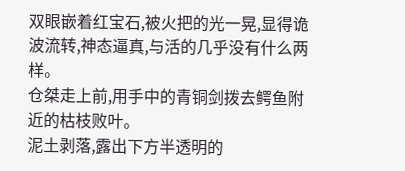双眼嵌着红宝石,被火把的光一晃,显得诡波流转,神态逼真,与活的几乎没有什么两样。
仓桀走上前,用手中的青铜剑拨去鳄鱼附近的枯枝败叶。
泥土剥落,露出下方半透明的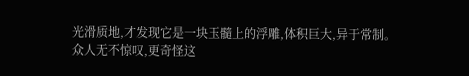光滑质地,才发现它是一块玉髓上的浮雕,体积巨大,异于常制。
众人无不惊叹,更奇怪这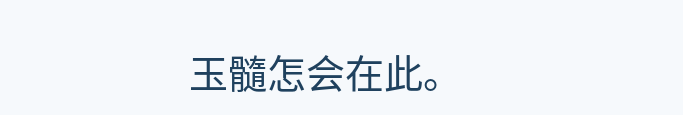玉髓怎会在此。